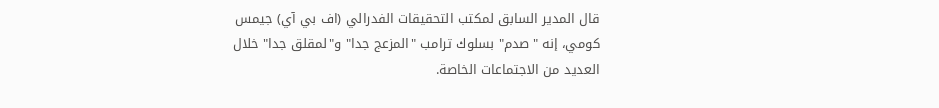قال المدير السابق لمكتب التحقيقات الفدرالي (اف بي آي) جيمس كومي، إنه "صدم" بسلوك ترامب "المزعج جدا" و"لمقلق جدا" خلال العديد من الاجتماعات الخاصة.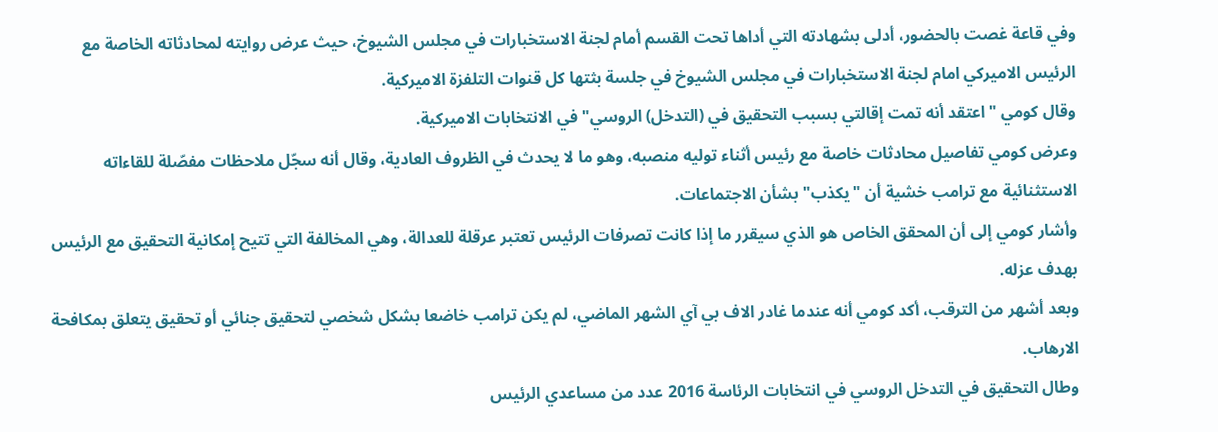وفي قاعة غصت بالحضور، أدلى بشهادته التي أداها تحت القسم أمام لجنة الاستخبارات في مجلس الشيوخ، حيث عرض روايته لمحادثاته الخاصة مع الرئيس الاميركي امام لجنة الاستخبارات في مجلس الشيوخ في جلسة بثتها كل قنوات التلفزة الاميركية.
وقال كومي "اعتقد أنه تمت إقالتي بسبب التحقيق في (التدخل) الروسي" في الانتخابات الاميركية.
وعرض كومي تفاصيل محادثات خاصة مع رئيس أثناء توليه منصبه، وهو ما لا يحدث في الظروف العادية، وقال أنه سجّل ملاحظات مفصّلة للقاءاته الاستثنائية مع ترامب خشية أن "يكذب" بشأن الاجتماعات.
وأشار كومي إلى أن المحقق الخاص هو الذي سيقرر ما إذا كانت تصرفات الرئيس تعتبر عرقلة للعدالة، وهي المخالفة التي تتيح إمكانية التحقيق مع الرئيس بهدف عزله.
وبعد أشهر من الترقب، أكد كومي أنه عندما غادر الاف بي آي الشهر الماضي، لم يكن ترامب خاضعا بشكل شخصي لتحقيق جنائي أو تحقيق يتعلق بمكافحة الارهاب.
وطال التحقيق في التدخل الروسي في انتخابات الرئاسة 2016 عدد من مساعدي الرئيس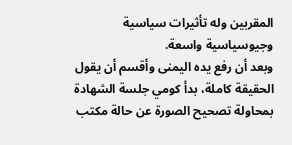المقربين وله تأثيرات سياسية وجيوسياسية واسعة.
وبعد أن رفع يده اليمنى وأقسم أن يقول الحقيقة كاملة، بدأ كومي جلسة الشهادة بمحاولة تصحيح الصورة عن حالة مكتب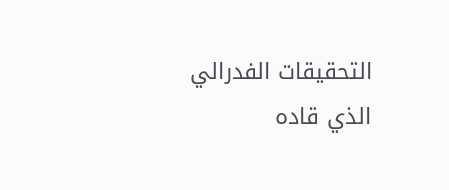التحقيقات الفدرالي الذي قاده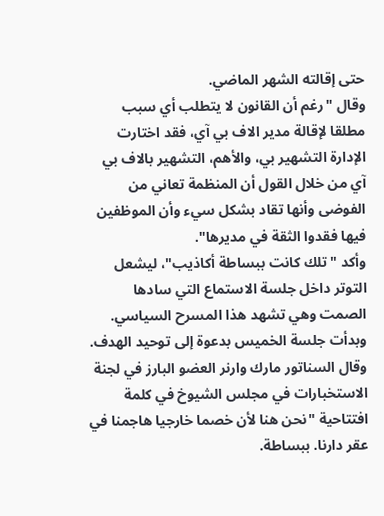حتى إقالته الشهر الماضي.
وقال "رغم أن القانون لا يتطلب أي سبب مطلقا لإقالة مدير الاف بي آي، فقد اختارت الإدارة التشهير بي، والأهم، التشهير بالاف بي آي من خلال القول أن المنظمة تعاني من الفوضى وأنها تقاد بشكل سيء وأن الموظفين فيها فقدوا الثقة في مديرها".
وأكد "تلك كانت ببساطة أكاذيب"، ليشعل التوتر داخل جلسة الاستماع التي سادها الصمت وهي تشهد هذا المسرح السياسي.
وبدأت جلسة الخميس بدعوة إلى توحيد الهدف.
وقال السناتور مارك وارنر العضو البارز في لجنة الاستخبارات في مجلس الشيوخ في كلمة افتتاحية "نحن هنا لأن خصما خارجيا هاجمنا في عقر دارنا. ببساطة.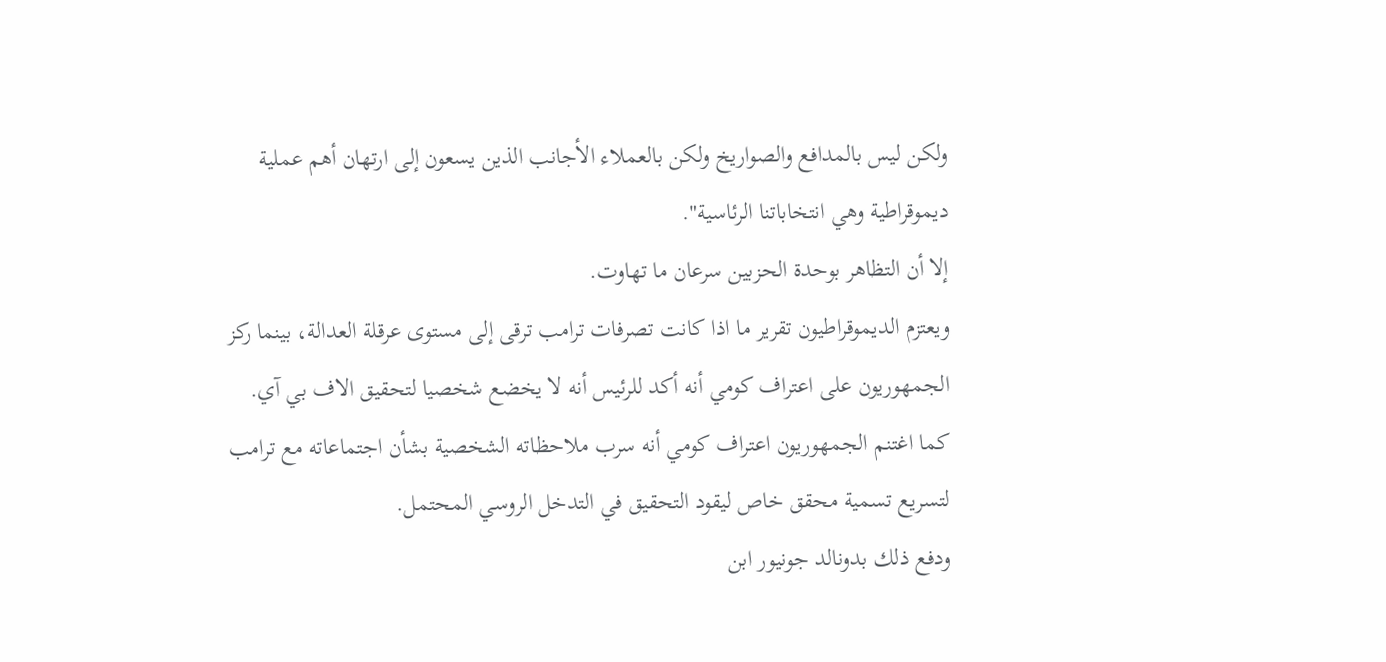ولكن ليس بالمدافع والصواريخ ولكن بالعملاء الأجانب الذين يسعون إلى ارتهان أهم عملية ديموقراطية وهي انتخاباتنا الرئاسية".
إلا أن التظاهر بوحدة الحزبين سرعان ما تهاوت.
ويعتزم الديموقراطيون تقرير ما اذا كانت تصرفات ترامب ترقى إلى مستوى عرقلة العدالة، بينما ركز الجمهوريون على اعتراف كومي أنه أكد للرئيس أنه لا يخضع شخصيا لتحقيق الاف بي آي.
كما اغتنم الجمهوريون اعتراف كومي أنه سرب ملاحظاته الشخصية بشأن اجتماعاته مع ترامب لتسريع تسمية محقق خاص ليقود التحقيق في التدخل الروسي المحتمل.
ودفع ذلك بدونالد جونيور ابن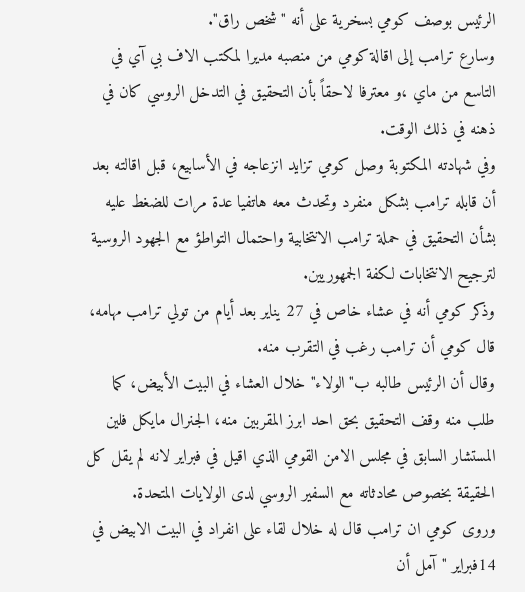الرئيس بوصف كومي بسخرية على أنه "شخص راق".
وسارع ترامب إلى اقالة كومي من منصبه مديرا لمكتب الاف بي آي في التاسع من ماي ،و معترفا لاحقاً بأن التحقيق في التدخل الروسي كان في ذهنه في ذلك الوقت.
وفي شهادته المكتوبة وصل كومي تزايد انزعاجه في الأسابيع، قبل اقالته بعد أن قابله ترامب بشكل منفرد وتحدث معه هاتفيا عدة مرات للضغط عليه بشأن التحقيق في حملة ترامب الانتخابية واحتمال التواطؤ مع الجهود الروسية لترجيح الانتخابات لكفة الجمهوريين.
وذكر كومي أنه في عشاء خاص في 27 يناير بعد أيام من تولي ترامب مهامه، قال كومي أن ترامب رغب في التقرب منه.
وقال أن الرئيس طالبه ب"الولاء" خلال العشاء في البيت الأبيض، كما طلب منه وقف التحقيق بحق احد ابرز المقربين منه، الجنرال مايكل فلين المستشار السابق في مجلس الامن القومي الذي اقيل في فبراير لانه لم يقل كل الحقيقة بخصوص محادثاته مع السفير الروسي لدى الولايات المتحدة.
وروى كومي ان ترامب قال له خلال لقاء على انفراد في البيت الابيض في 14فبراير "آمل أن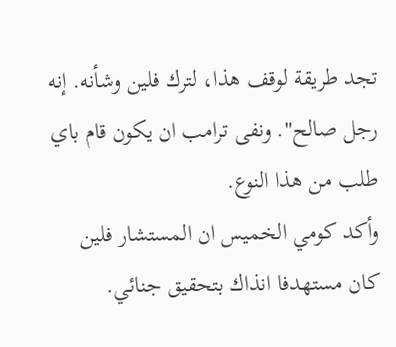تجد طريقة لوقف هذا، لترك فلين وشأنه. إنه رجل صالح". ونفى ترامب ان يكون قام باي طلب من هذا النوع.
وأكد كومي الخميس ان المستشار فلين كان مستهدفا انذاك بتحقيق جنائي.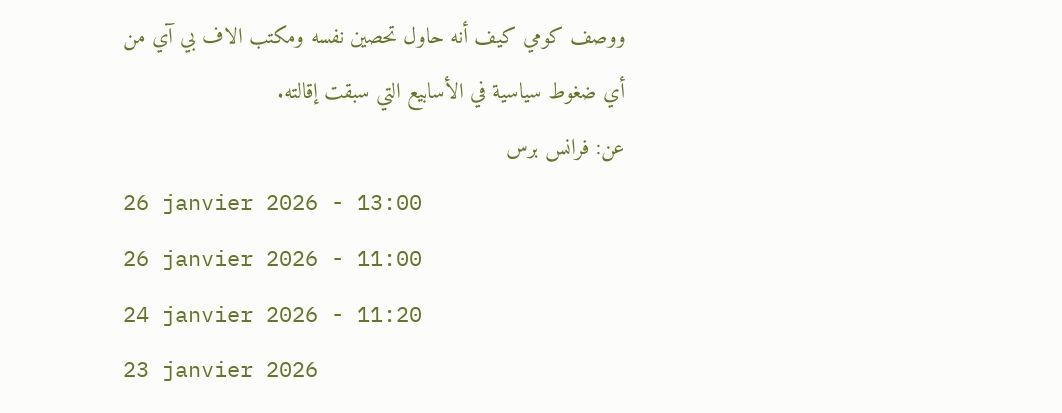ووصف كومي كيف أنه حاول تحصين نفسه ومكتب الاف بي آي من أي ضغوط سياسية في الأسابيع التي سبقت إقالته.
عن: فرانس برس
26 janvier 2026 - 13:00
26 janvier 2026 - 11:00
24 janvier 2026 - 11:20
23 janvier 2026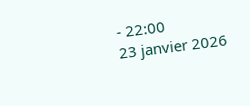- 22:00
23 janvier 2026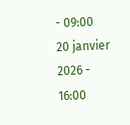- 09:00
20 janvier 2026 - 16:00